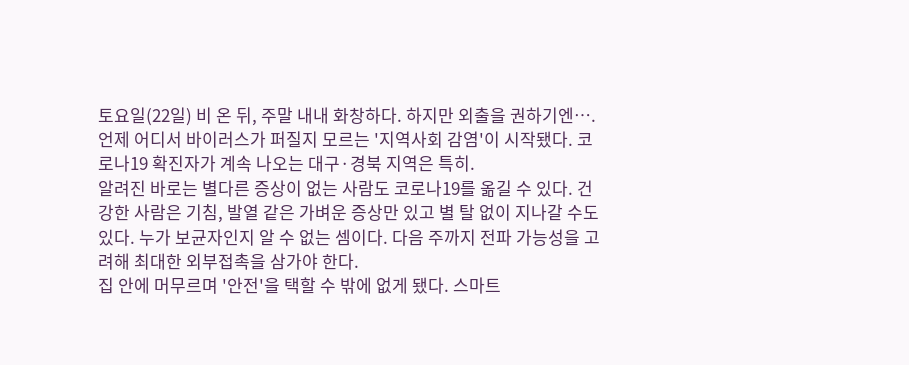토요일(22일) 비 온 뒤, 주말 내내 화창하다. 하지만 외출을 권하기엔…. 언제 어디서 바이러스가 퍼질지 모르는 '지역사회 감염'이 시작됐다. 코로나19 확진자가 계속 나오는 대구·경북 지역은 특히.
알려진 바로는 별다른 증상이 없는 사람도 코로나19를 옮길 수 있다. 건강한 사람은 기침, 발열 같은 가벼운 증상만 있고 별 탈 없이 지나갈 수도 있다. 누가 보균자인지 알 수 없는 셈이다. 다음 주까지 전파 가능성을 고려해 최대한 외부접촉을 삼가야 한다.
집 안에 머무르며 '안전'을 택할 수 밖에 없게 됐다. 스마트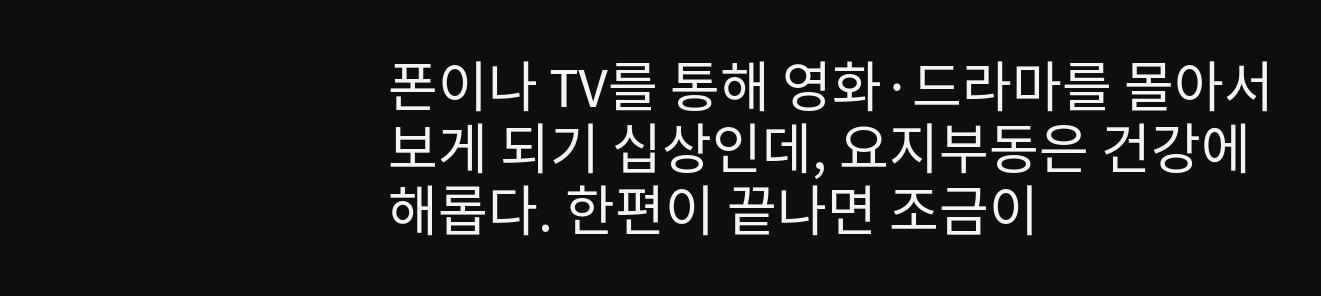폰이나 TV를 통해 영화·드라마를 몰아서 보게 되기 십상인데, 요지부동은 건강에 해롭다. 한편이 끝나면 조금이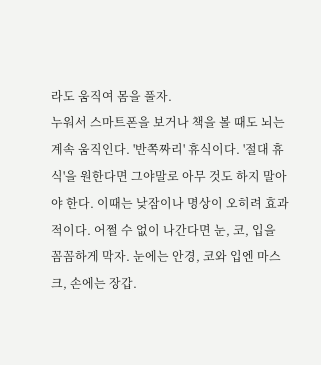라도 움직여 몸을 풀자.
누워서 스마트폰을 보거나 책을 볼 때도 뇌는 계속 움직인다. '반쪽짜리' 휴식이다. '절대 휴식'을 원한다면 그야말로 아무 것도 하지 말아야 한다. 이때는 낮잠이나 명상이 오히려 효과적이다. 어쩔 수 없이 나간다면 눈, 코, 입을 꼼꼼하게 막자. 눈에는 안경, 코와 입엔 마스크, 손에는 장갑.